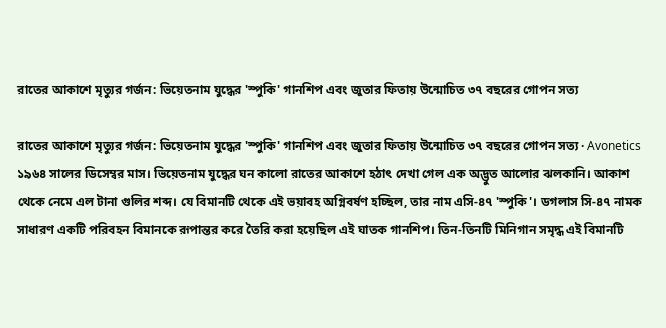রাতের আকাশে মৃত্যুর গর্জন: ভিয়েতনাম যুদ্ধের 'স্পুকি' গানশিপ এবং জুতার ফিতায় উন্মোচিত ৩৭ বছরের গোপন সত্য

রাতের আকাশে মৃত্যুর গর্জন: ভিয়েতনাম যুদ্ধের 'স্পুকি' গানশিপ এবং জুতার ফিতায় উন্মোচিত ৩৭ বছরের গোপন সত্য · Avonetics
১৯৬৪ সালের ডিসেম্বর মাস। ভিয়েতনাম যুদ্ধের ঘন কালো রাতের আকাশে হঠাৎ দেখা গেল এক অদ্ভুত আলোর ঝলকানি। আকাশ থেকে নেমে এল টানা গুলির শব্দ। যে বিমানটি থেকে এই ভয়াবহ অগ্নিবর্ষণ হচ্ছিল, তার নাম এসি-৪৭ 'স্পুকি'। ডগলাস সি-৪৭ নামক সাধারণ একটি পরিবহন বিমানকে রূপান্তর করে তৈরি করা হয়েছিল এই ঘাতক গানশিপ। তিন-তিনটি মিনিগান সমৃদ্ধ এই বিমানটি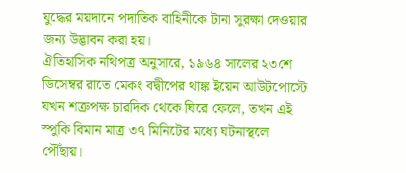যুদ্ধের ময়দানে পদাতিক বাহিনীকে টানা সুরক্ষা দেওয়ার জন্য উদ্ভাবন করা হয়।
ঐতিহাসিক নথিপত্র অনুসারে, ১৯৬৪ সালের ২৩শে ডিসেম্বর রাতে মেকং বদ্বীপের থাঙ্ক ইয়েন আউটপোস্টে যখন শত্রুপক্ষ চারদিক থেকে ঘিরে ফেলে, তখন এই স্পুকি বিমান মাত্র ৩৭ মিনিটের মধ্যে ঘটনাস্থলে পৌঁছায়।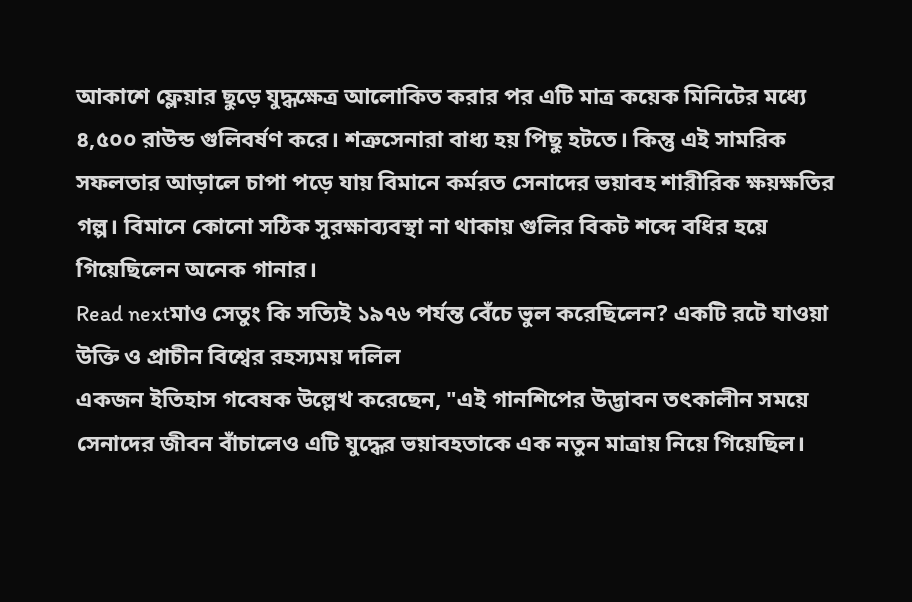আকাশে ফ্লেয়ার ছুড়ে যুদ্ধক্ষেত্র আলোকিত করার পর এটি মাত্র কয়েক মিনিটের মধ্যে ৪,৫০০ রাউন্ড গুলিবর্ষণ করে। শত্রুসেনারা বাধ্য হয় পিছু হটতে। কিন্তু এই সামরিক সফলতার আড়ালে চাপা পড়ে যায় বিমানে কর্মরত সেনাদের ভয়াবহ শারীরিক ক্ষয়ক্ষতির গল্প। বিমানে কোনো সঠিক সুরক্ষাব্যবস্থা না থাকায় গুলির বিকট শব্দে বধির হয়ে গিয়েছিলেন অনেক গানার।
Read nextমাও সেতুং কি সত্যিই ১৯৭৬ পর্যন্ত বেঁচে ভুল করেছিলেন? একটি রটে যাওয়া উক্তি ও প্রাচীন বিশ্বের রহস্যময় দলিল
একজন ইতিহাস গবেষক উল্লেখ করেছেন, "এই গানশিপের উদ্ভাবন তৎকালীন সময়ে সেনাদের জীবন বাঁচালেও এটি যুদ্ধের ভয়াবহতাকে এক নতুন মাত্রায় নিয়ে গিয়েছিল।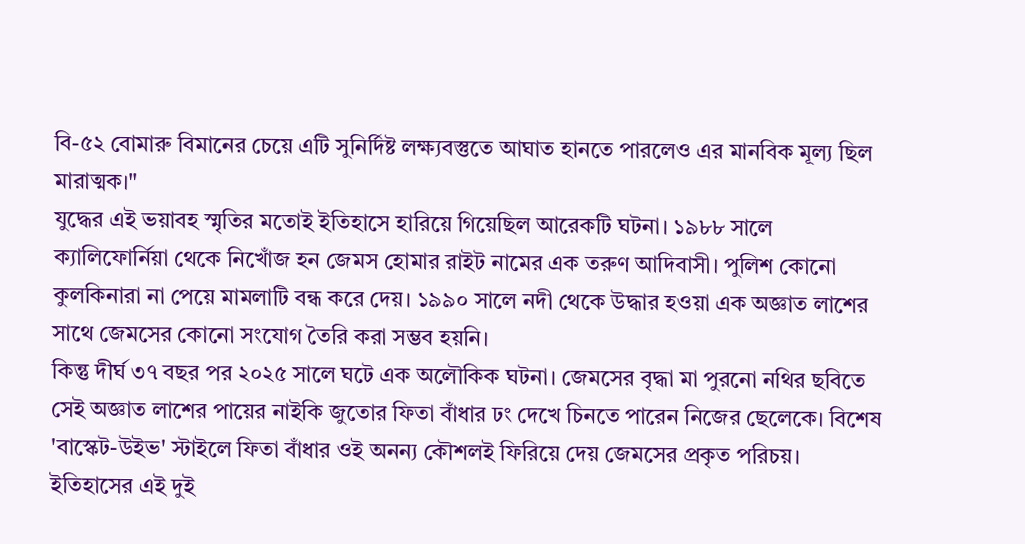বি-৫২ বোমারু বিমানের চেয়ে এটি সুনির্দিষ্ট লক্ষ্যবস্তুতে আঘাত হানতে পারলেও এর মানবিক মূল্য ছিল মারাত্মক।"
যুদ্ধের এই ভয়াবহ স্মৃতির মতোই ইতিহাসে হারিয়ে গিয়েছিল আরেকটি ঘটনা। ১৯৮৮ সালে ক্যালিফোর্নিয়া থেকে নিখোঁজ হন জেমস হোমার রাইট নামের এক তরুণ আদিবাসী। পুলিশ কোনো কুলকিনারা না পেয়ে মামলাটি বন্ধ করে দেয়। ১৯৯০ সালে নদী থেকে উদ্ধার হওয়া এক অজ্ঞাত লাশের সাথে জেমসের কোনো সংযোগ তৈরি করা সম্ভব হয়নি।
কিন্তু দীর্ঘ ৩৭ বছর পর ২০২৫ সালে ঘটে এক অলৌকিক ঘটনা। জেমসের বৃদ্ধা মা পুরনো নথির ছবিতে সেই অজ্ঞাত লাশের পায়ের নাইকি জুতোর ফিতা বাঁধার ঢং দেখে চিনতে পারেন নিজের ছেলেকে। বিশেষ 'বাস্কেট-উইভ' স্টাইলে ফিতা বাঁধার ওই অনন্য কৌশলই ফিরিয়ে দেয় জেমসের প্রকৃত পরিচয়।
ইতিহাসের এই দুই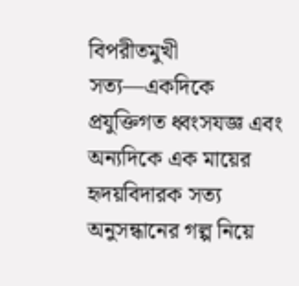বিপরীতমুখী সত্য—একদিকে প্রযুক্তিগত ধ্বংসযজ্ঞ এবং অন্যদিকে এক মায়ের হৃদয়বিদারক সত্য অনুসন্ধানের গল্প নিয়ে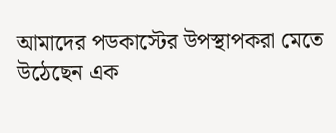আমাদের পডকাস্টের উপস্থাপকরা মেতে উঠেছেন এক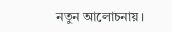নতুন আলোচনায়।